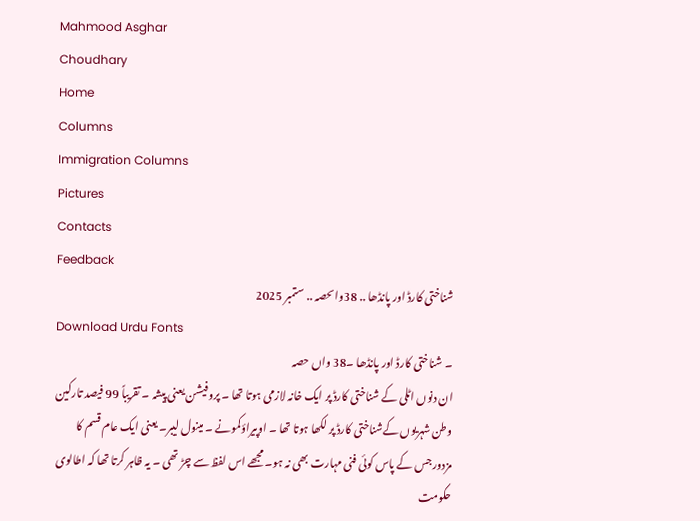Mahmood Asghar
Choudhary
Home
Columns
Immigration Columns
Pictures
Contacts
Feedback
شناختی کارڈ اور پانڈھا .. 38واںحصہ .. ستمبر 2025
Download Urdu Fonts
۔ شناختی کارڈ اور پانڈھا ۔38 واں حصہ
ان دنوں اٹلی کے شناختی کارڈ پر ایک خانہ لازمی ہوتا تھا ۔ پروفیشن یعنی پیشہ ۔ تقریباً 99 فیصد تارکین وطن شہریوں کےشناختی کارڈ پر لکھا ہوتا تھا ۔ اوپیراؤکمونے ۔ مینول لیبر۔ یعنی ایک عام قسم کا مزدورجس کے پاس کوئی فنی مہارت بھی نہ ہو۔ مجھے اس لفظ سے چڑ تھی ۔ یہ ظاہر کرتا تھا کہ اطالوی حکومت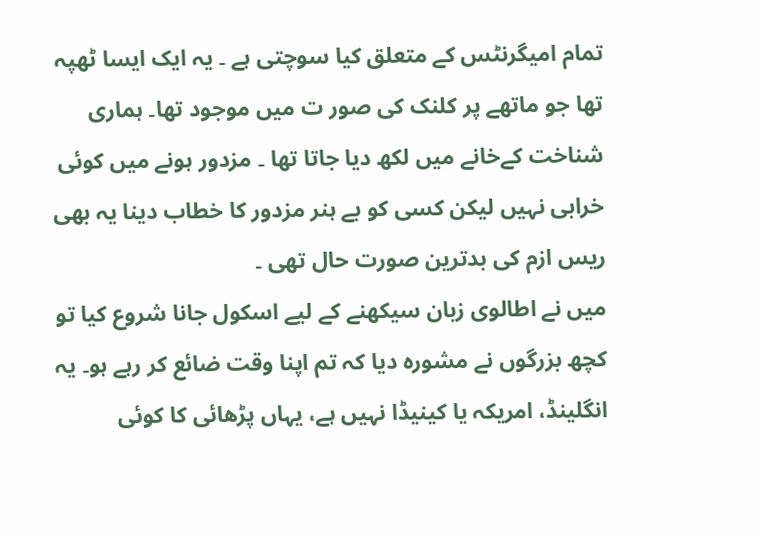تمام امیگرنٹس کے متعلق کیا سوچتی ہے ۔ یہ ایک ایسا ٹھپہ تھا جو ماتھے پر کلنک کی صور ت میں موجود تھا۔ ہماری شناخت کےخانے میں لکھ دیا جاتا تھا ۔ مزدور ہونے میں کوئی خرابی نہیں لیکن کسی کو بے ہنر مزدور کا خطاب دینا یہ بھی ریس ازم کی بدترین صورت حال تھی ۔
میں نے اطالوی زبان سیکھنے کے لیے اسکول جانا شروع کیا تو کچھ بزرگوں نے مشورہ دیا کہ تم اپنا وقت ضائع کر رہے ہو۔ یہ انگلینڈ، امریکہ یا کینیڈا نہیں ہے، یہاں پڑھائی کا کوئی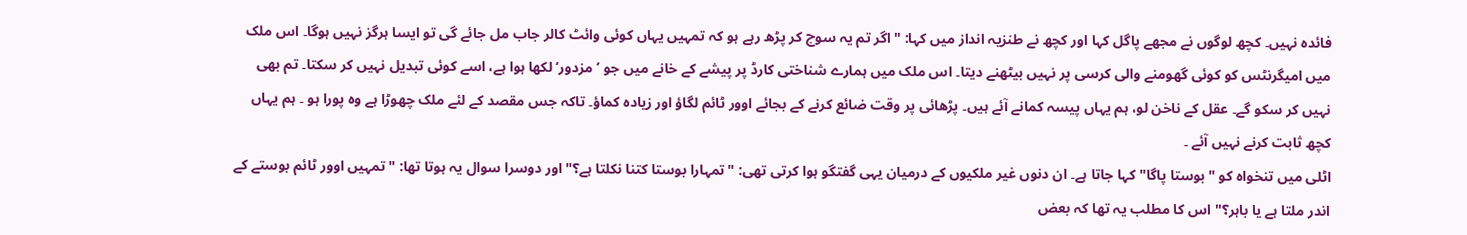فائدہ نہیں۔ کچھ لوگوں نے مجھے پاگل کہا اور کچھ نے طنزیہ انداز میں کہا: "اگر تم یہ سوچ کر پڑھ رہے ہو کہ تمہیں یہاں کوئی وائٹ کالر جاب مل جائے گی تو ایسا ہرگز نہیں ہوگا۔ اس ملک میں امیگرنٹس کو کوئی گھومنے والی کرسی پر نہیں بیٹھنے دیتا۔ اس ملک میں ہمارے شناختی کارڈ پر پیشے کے خانے میں جو ’مزدور‘ لکھا ہوا ہے، اسے کوئی تبدیل نہیں کر سکتا۔ تم بھی نہیں کر سکو گے۔ عقل کے ناخن لو، ہم یہاں پیسہ کمانے آئے ہیں۔ پڑھائی پر وقت ضائع کرنے کے بجائے اوور ٹائم لگاؤ اور زیادہ کماؤ۔ تاکہ جس مقصد کے لئے ملک چھوڑا ہے وہ پورا ہو ۔ ہم یہاں کچھ ثابت کرنے نہیں آئے ۔
اٹلی میں تنخواہ کو "بوستا پاگا" کہا جاتا ہے۔ ان دنوں غیر ملکیوں کے درمیان یہی گفتگو ہوا کرتی تھی: "تمہارا بوستا کتنا نکلتا ہے؟" اور دوسرا سوال یہ ہوتا تھا: "تمہیں اوور ٹائم بوستے کے اندر ملتا ہے یا باہر؟" اس کا مطلب یہ تھا کہ بعض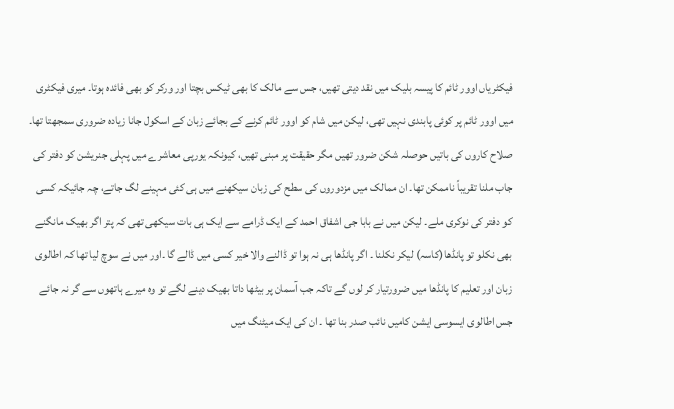فیکٹریاں اوور ٹائم کا پیسہ بلیک میں نقد دیتی تھیں، جس سے مالک کا بھی ٹیکس بچتا اور ورکر کو بھی فائدہ ہوتا۔ میری فیکٹری میں اوور ٹائم پر کوئی پابندی نہیں تھی، لیکن میں شام کو اوور ٹائم کرنے کے بجائے زبان کے اسکول جانا زیادہ ضروری سمجھتا تھا۔ صلاح کاروں کی باتیں حوصلہ شکن ضرور تھیں مگر حقیقت پر مبنی تھیں، کیونکہ یورپی معاشرے میں پہلی جنریشن کو دفتر کی جاب ملنا تقریباً ناممکن تھا۔ ان ممالک میں مزدوروں کی سطح کی زبان سیکھنے میں ہی کئی مہینے لگ جاتے، چہ جائیکہ کسی کو دفتر کی نوکری ملے۔ لیکن میں نے بابا جی اشفاق احمد کے ایک ڈرامے سے ایک ہی بات سیکھی تھی کہ پتر اگر بھیک مانگنے بھی نکلو تو پانڈھا(کاسہ) لیکر نکلنا ۔ اگر پانڈھا ہی نہ ہوا تو ڈالنے والا خیر کسی میں ڈالے گا ۔اور میں نے سوچ لیا تھا کہ اطالوی زبان اور تعلیم کا پانڈھا میں ضرورتیار کر لوں گے تاکہ جب آسمان پر بیٹھا داتا بھیک دینے لگے تو وہ میرے ہاتھوں سے گر نہ جائے
جس اطالوی ایسوسی ایشن کامیں نائب صدر بنا تھا ۔ ان کی ایک میٹنگ میں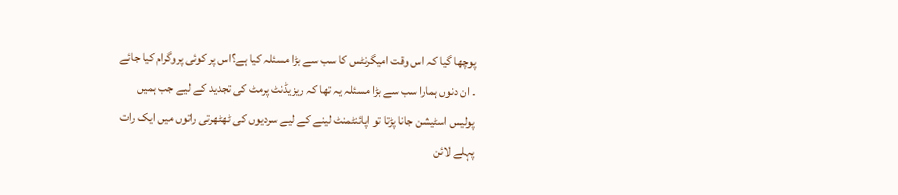پوچھا گیا کہ اس وقت امیگرنٹس کا سب سے بڑا مسئلہ کیا ہے؟اس پر کوئی پروگرام کیا جائے ۔ ان دنوں ہمارا سب سے بڑا مسئلہ یہ تھا کہ ریزیڈنٹ پرمٹ کی تجدید کے لیے جب ہمیں پولیس اسٹیشن جانا پڑتا تو اپائنٹمنٹ لینے کے لیے سردیوں کی ٹھٹھرتی راتوں میں ایک رات پہلے لائن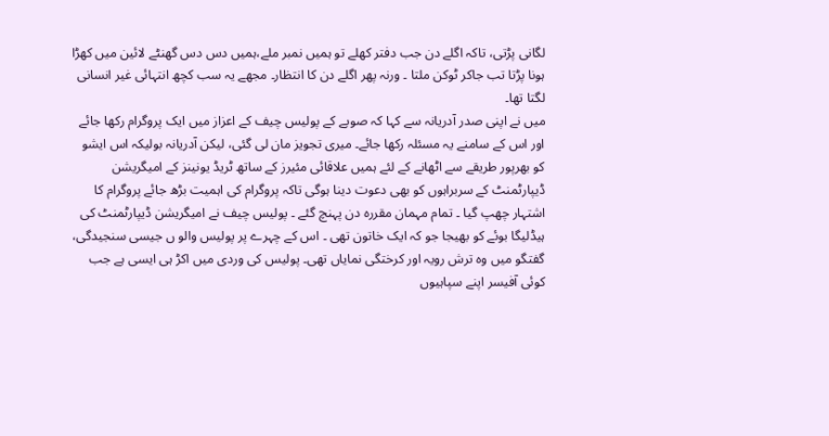لگانی پڑتی، تاکہ اگلے دن جب دفتر کھلے تو ہمیں نمبر ملے،ہمیں دس دس گھنٹے لائین میں کھڑا ہونا پڑتا تب جاکر ٹوکن ملتا ۔ ورنہ پھر اگلے دن کا انتظار۔ مجھے یہ سب کچھ انتہائی غیر انسانی لگتا تھا۔
میں نے اپنی صدر آدریانہ سے کہا کہ صوبے کے پولیس چیف کے اعزاز میں ایک پروگرام رکھا جائے اور اس کے سامنے یہ مسئلہ رکھا جائے۔ میری تجویز مان لی گئی، لیکن آدریانہ بولیکہ اس ایشو کو بھرپور طریقے سے اٹھانے کے لئے ہمیں علاقائی مئیرز کے ساتھ ٹریڈ یونینز کے امیگریشن ڈیپارٹمنٹ کے سربراہوں کو بھی دعوت دینا ہوگی تاکہ پروگرام کی اہمیت بڑھ جائے پروگرام کا اشتہار چھپ گیا ۔ تمام مہمان مقررہ دن پہنچ گئے ۔ پولیس چیف نے امیگریشن ڈیپارٹمنٹ کی ہیڈلیگا بوئے کو بھیجا جو کہ ایک خاتون تھی ۔ اس کے چہرے پر پولیس والو ں جیسی سنجیدگی، گفتگو میں وہ ترش رویہ اور کرختگی نمایاں تھی۔ پولیس کی وردی میں اکڑ ہی ایسی ہے جب کوئی آفیسر اپنے سپاہیوں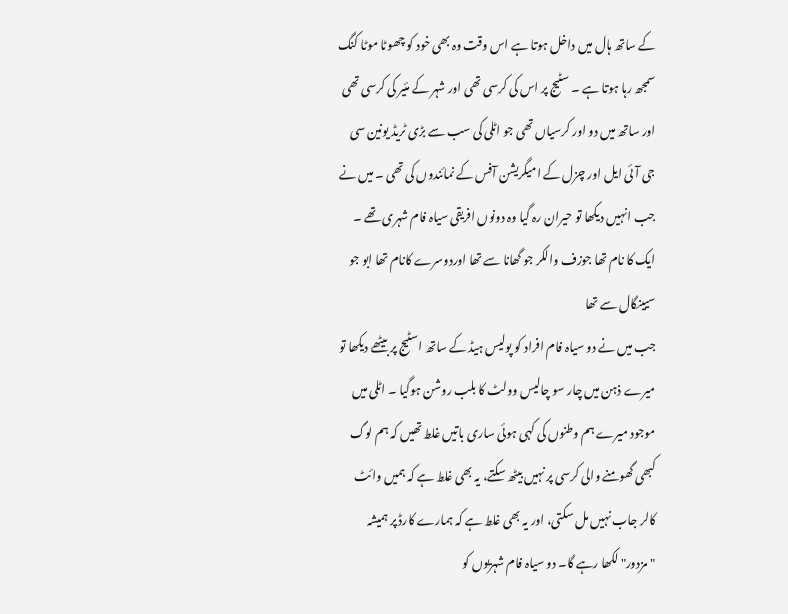کے ساتھ ہال میں داخل ہوتا ہے اس وقت وہ بھی خود کو چھوٹا موٹا کنگ سمجھ رہا ہوتا ہے ۔ سٹیج پر اس کی کرسی تھی اور شہر کے مئیر کی کرسی تھی اور ساتھ میں دو اور کرسیاں تھی جو اٹلی کی سب سے بڑی ٹریڈ یونین سی جی آئی ایل اور چزل کے امیگریشن آفس کے نمائندوں کی تھی ۔ میں نے جب انہیں دیکھا تو حیران رہ گیا وہ دونوں افریقی سیاہ فام شہری تھے ۔ ایک کا نام تھا جوزف والکر جو گھانا سے تھا اوردوسرے کانام تھا ابو جو سیینگال سے تھا
جب میں نے دو سیاہ فام افراد کو پولیس ہیڈ کے ساتھ اسٹیج پر بیٹھے دیکھا تو میرے ذہن میں چار سو چالیس وولٹ کا بلب روشن ہوگیا ۔ اٹلی میں موجود میرے ہم وطنوں کی کہی ہوئی ساری باتیں غلط تھیں کہ ہم لوگ کبھی گھومنے والی کرسی پر نہیں بیٹھ سکتے، یہ بھی غلط ہے کہ ہمیں وائٹ کالر جاب نہیں مل سکتی، اور یہ بھی غلط ہے کہ ہمارے کارڈ پر ہمیشہ "مزدور" لکھا رہے گا۔ دو سیاہ فام شہریوں کو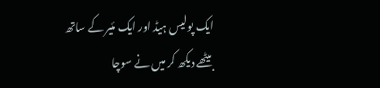ایک پولیس ہیڈ اور ایک مئیر کے ساتھ بیٹھے دیکھ کر میں نے سوچا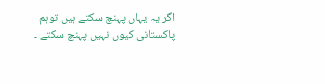اگر یہ یہاں پہنچ سکتے ہیں توہم پاکستانی کیوں نہیں پہنچ سکتے ۔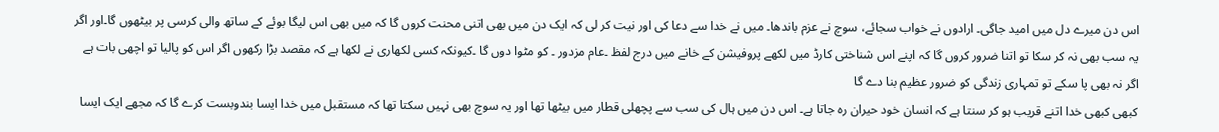اس دن میرے دل میں امید جاگی۔ ارادوں نے خواب سجائے، سوچ نے عزم باندھا۔ میں نے خدا سے دعا کی اور نیت کر لی کہ ایک دن میں بھی اتنی محنت کروں گا کہ میں بھی اس لیگا بوئے کے ساتھ والی کرسی پر بیٹھوں گا۔اور اگر یہ سب بھی نہ کر سکا تو اتنا ضرور کروں گا کہ اپنے اس شناختی کارڈ میں لکھے پروفیشن کے خانے میں درج لفظ ۔عام مزدور ۔ کو مٹوا دوں گا ۔کیونکہ کسی لکھاری نے لکھا ہے کہ مقصد بڑا رکھوں اگر اس کو پالیا تو اچھی بات ہے اگر نہ بھی پا سکے تو تمہاری زندگی کو ضرور عظیم بنا دے گا
کبھی کبھی خدا اتنے قریب ہو کر سنتا ہے کہ انسان خود حیران رہ جاتا ہے۔ اس دن میں ہال کی سب سے پچھلی قطار میں بیٹھا تھا اور یہ سوچ بھی نہیں سکتا تھا کہ مستقبل میں خدا ایسا بندوبست کرے گا کہ مجھے ایک ایسا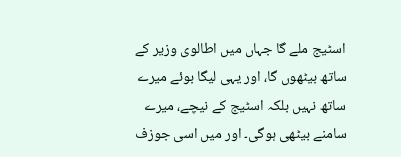اسٹیج ملے گا جہاں میں اطالوی وزیر کے ساتھ بیٹھوں گا، اور یہی لیگا بوئے میرے ساتھ نہیں بلکہ اسٹیج کے نیچے، میرے سامنے بیٹھی ہوگی۔ اور میں اسی جوزف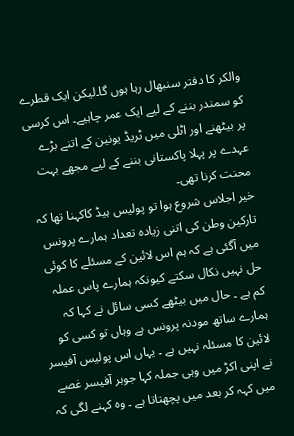والکر کا دفتر سنبھال رہا ہوں گا۔لیکن ایک قطرے کو سمندر بننے کے لیے ایک عمر چاہیے۔ اس کرسی پر بیٹھنے اور اٹلی میں ٹریڈ یونین کے اتنے بڑے عہدے پر پہلا پاکستانی بننے کے لیے مجھے بہت محنت کرنا تھی۔
خیر اجلاس شروع ہوا تو پولیس ہیڈ کاکہنا تھا کہ تارکین وطن کی اتنی زیادہ تعداد ہمارے پرونس میں آگئی ہے کہ ہم اس لائین کے مسئلے کا کوئی حل نہیں نکال سکتے کیونکہ ہمارے پاس عملہ کم ہے ۔ حال میں بیٹھے کسی سائل نے کہا کہ ہمارے ساتھ مودنہ پرونس ہے وہاں تو کسی کو لائین کا مسئلہ نہیں ہے ۔ یہاں اس پولیس آفیسر نے اپنی اکڑ میں وہی جملہ کہا جوہر آفیسر غصے میں کہہ کر بعد میں پچھتاتا ہے ۔ وہ کہنے لگی کہ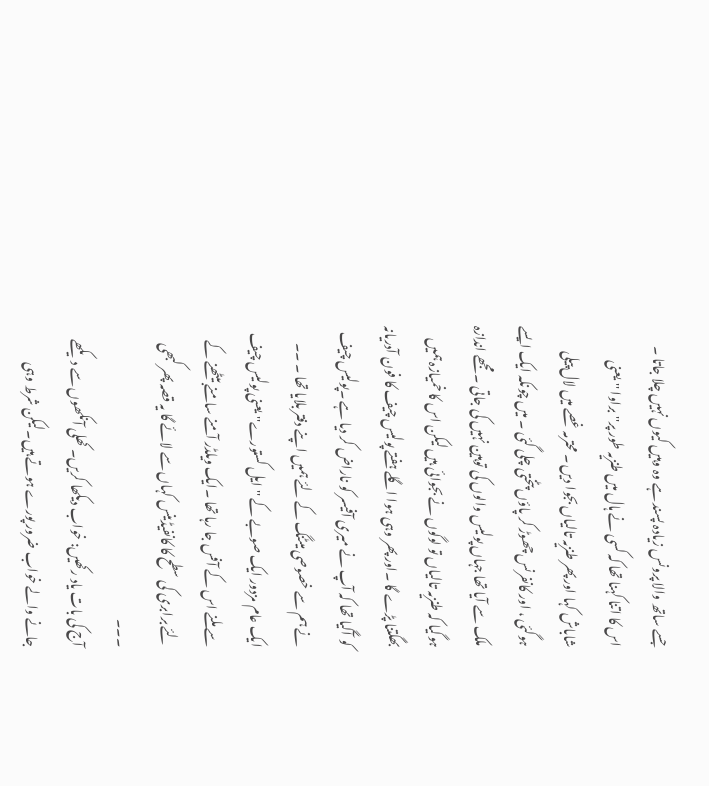جسے ساتھ والا پرونس زیادہ پسند ہے وہ وہیں کیوں نہیں چلا جاتا ۔ اس کا اتنا کہنا تھا کہ کسی نے ہال میں طنزیہ طور پر''براوا '' یعنی شاباش کہا اور پھر طنزیہ تالیاں بجوا دیں ۔ محترمہ غصے میں لال پیلی ہوگئی ، اور کانفرنس چھوڑ کر پاؤں پٹختی چلی گئی ۔ میں چونکہ ایک ایسے ملک سے آیا تھا جہاں پولیس والوں کی توہین نہیں کی جاتی ۔ مجھے اندازہ ہوگیا کہ طنزیہ تالیاں تو لوگوں نے بجوائی ہیں لیکن اس کا خمیازہ ہمیں بھگتنا پڑے گا ۔اور پھر وہی ہوا اگلے ہفتے پولیس چیف کا فون آدریانہ کو آگیا تھا کہ آپ نے میری آفیسر کو ناراض کر دیا ہے ۔پولیس چیف نے ہم سے خصوصی میٹنگ کے لئے ہمیں اپنے دفتر بلایا تھا ۔ ۔۔ ایک عام مزدور ایک صوبے کے ''ایل کستورے'' یعنی پولیس چیف سے ملنے اس کے آفس جا رہا تھا ۔ایک ویلڈر آمنے سامنے بیٹھنے کے لئے برابری کی سطح کا کانفیڈینس کہاں سے لائے گا یہ قصہ پھر کبھی ۔۔۔
آج کی بات یاد رکھیں: خواب دیکھا کریں۔ کھلی آنکھوں سے دیکھے جانے والے خواب ضرور پورے ہوتے ہیں۔لیکن شرط وہی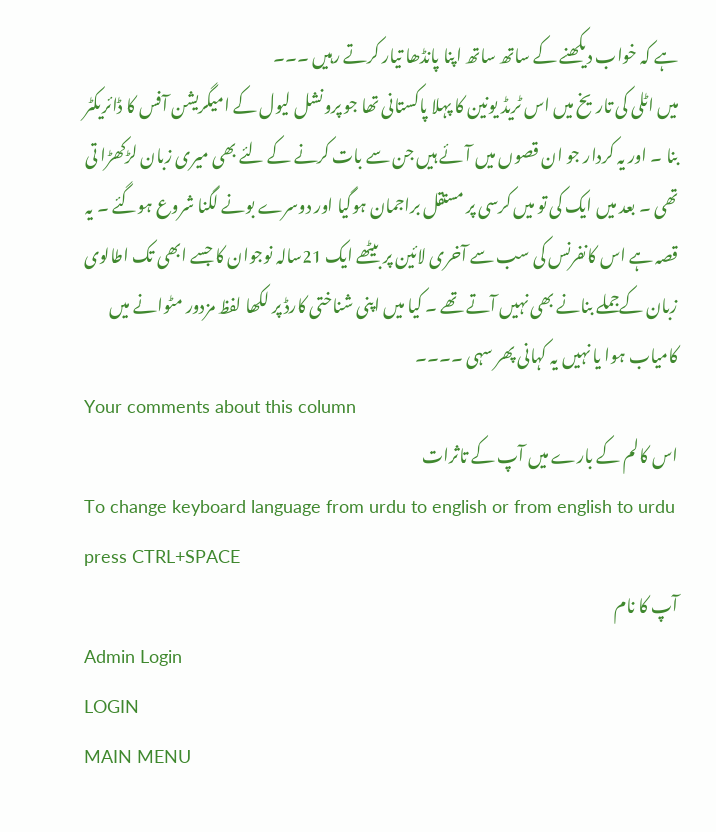ہے کہ خواب دیکھنے کے ساتھ ساتھ اپنا پانڈھا تیار کرتے رہیں ۔۔۔
میں اٹلی کی تاریخ میں اس ٹریڈ یونین کا پہلا پاکستانی تھا جو پرونشل لیول کے امیگریشن آفس کا ڈائریکٹر بنا ۔ اور یہ کردار جو ان قصوں میں آئے ہیں جن سے بات کرنے کے لئے بھی میری زبان لڑکھڑا تی تھی ۔ بعد میں ایک کی تو میں کرسی پر مستقل براجمان ہوگیا اور دوسرے بونے لگنا شروع ہوگئے ۔ یہ قصہ ہے اس کانفرنس کی سب سے آخری لائین پر بیٹھے ایک 21سالہ نوجوان کا جسے ابھی تک اطالوی زبان کےجملے بنانے بھی نہیں آتے تھے ۔ کیا میں اپنی شناختی کارڈ پر لکھا لفظ مزدور مٹوانے میں کامیاب ہوا یا نہیں یہ کہانی پھر سہی ۔۔۔۔
Your comments about this column
اس کالم کے بارے میں آپ کے تاثرات
To change keyboard language from urdu to english or from english to urdu press CTRL+SPACE
آپ کا نام
Admin Login
LOGIN
MAIN MENU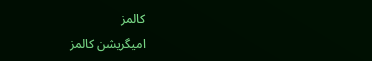کالمز
امیگریشن کالمز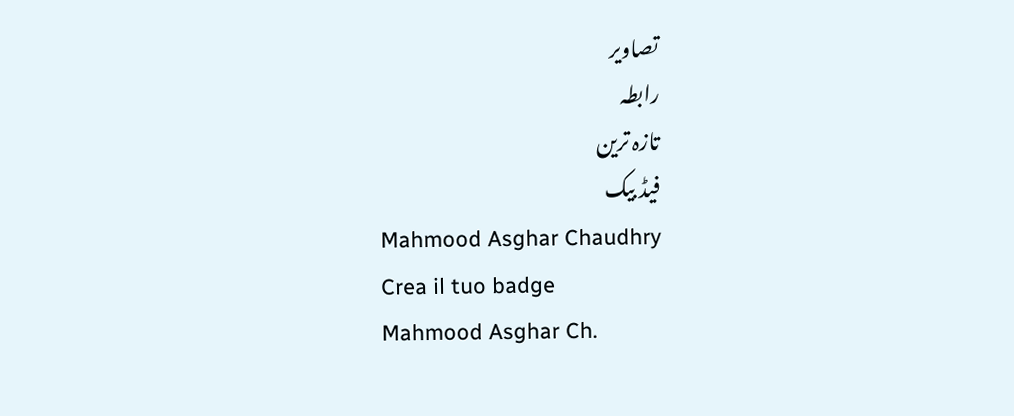تصاویر
رابطہ
تازہ ترین
فیڈ بیک
Mahmood Asghar Chaudhry
Crea il tuo badge
Mahmood Asghar Ch.